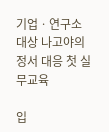기업ㆍ연구소 대상 나고야의정서 대응 첫 실무교육

입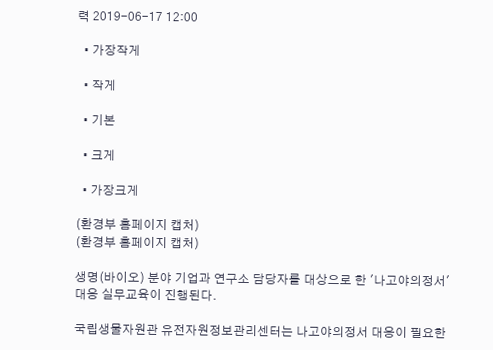력 2019-06-17 12:00

  • 가장작게

  • 작게

  • 기본

  • 크게

  • 가장크게

(환경부 홈페이지 캡처)
(환경부 홈페이지 캡처)

생명(바이오) 분야 기업과 연구소 담당자를 대상으로 한 '나고야의정서' 대응 실무교육이 진행된다.

국립생물자원관 유전자원정보관리센터는 나고야의정서 대응이 필요한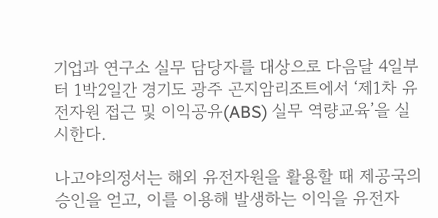기업과 연구소 실무 담당자를 대상으로 다음달 4일부터 1박2일간 경기도 광주 곤지암리조트에서 ‘제1차 유전자원 접근 및 이익공유(ABS) 실무 역량교육’을 실시한다.

나고야의정서는 해외 유전자원을 활용할 때 제공국의 승인을 얻고, 이를 이용해 발생하는 이익을 유전자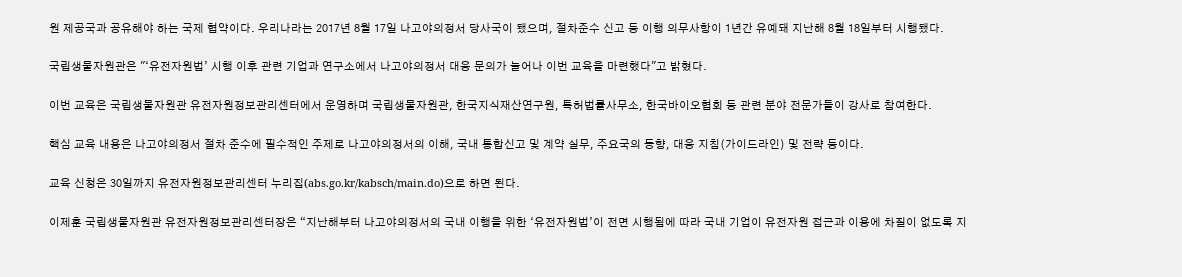원 제공국과 공유해야 하는 국제 협약이다. 우리나라는 2017년 8월 17일 나고야의정서 당사국이 됐으며, 절차준수 신고 등 이행 의무사항이 1년간 유예돼 지난해 8월 18일부터 시행됐다.

국립생물자원관은 "‘유전자원법’ 시행 이후 관련 기업과 연구소에서 나고야의정서 대응 문의가 늘어나 이번 교육을 마련했다"고 밝혔다.

이번 교육은 국립생물자원관 유전자원정보관리센터에서 운영하며 국립생물자원관, 한국지식재산연구원, 특허법률사무소, 한국바이오협회 등 관련 분야 전문가들이 강사로 참여한다.

핵심 교육 내용은 나고야의정서 절차 준수에 필수적인 주제로 나고야의정서의 이해, 국내 통합신고 및 계약 실무, 주요국의 동향, 대응 지침(가이드라인) 및 전략 등이다.

교육 신청은 30일까지 유전자원정보관리센터 누리집(abs.go.kr/kabsch/main.do)으로 하면 된다.

이제훈 국립생물자원관 유전자원정보관리센터장은 “지난해부터 나고야의정서의 국내 이행을 위한 ‘유전자원법’이 전면 시행됨에 따라 국내 기업이 유전자원 접근과 이용에 차질이 없도록 지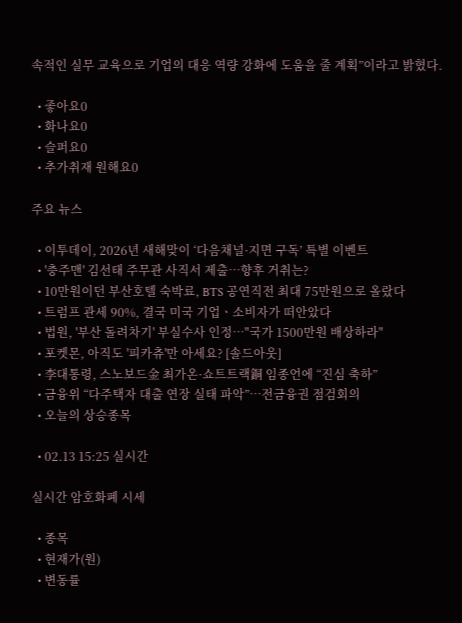속적인 실무 교육으로 기업의 대응 역량 강화에 도움을 줄 계획”이라고 밝혔다.

  • 좋아요0
  • 화나요0
  • 슬퍼요0
  • 추가취재 원해요0

주요 뉴스

  • 이투데이, 2026년 새해맞이 ‘다음채널·지면 구독’ 특별 이벤트
  • '충주맨' 김선태 주무관 사직서 제출…향후 거취는?
  • 10만원이던 부산호텔 숙박료, BTS 공연직전 최대 75만원으로 올랐다
  • 트럼프 관세 90%, 결국 미국 기업ㆍ소비자가 떠안았다
  • 법원, '부산 돌려차기' 부실수사 인정…"국가 1500만원 배상하라"
  • 포켓몬, 아직도 '피카츄'만 아세요? [솔드아웃]
  • 李대통령, 스노보드金 최가온·쇼트트랙銅 임종언에 “진심 축하”
  • 금융위 “다주택자 대출 연장 실태 파악”⋯전금융권 점검회의
  • 오늘의 상승종목

  • 02.13 15:25 실시간

실시간 암호화폐 시세

  • 종목
  • 현재가(원)
  • 변동률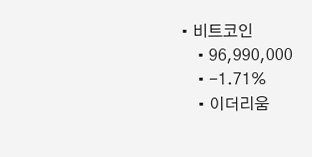• 비트코인
    • 96,990,000
    • -1.71%
    • 이더리움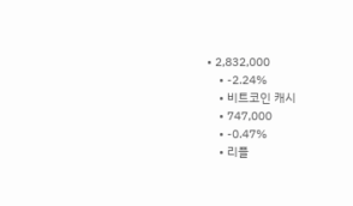• 2,832,000
    • -2.24%
    • 비트코인 캐시
    • 747,000
    • -0.47%
    • 리플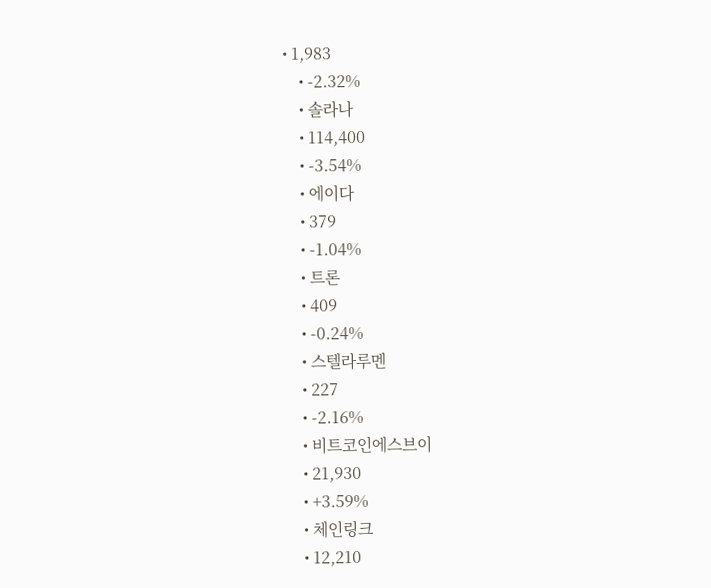• 1,983
    • -2.32%
    • 솔라나
    • 114,400
    • -3.54%
    • 에이다
    • 379
    • -1.04%
    • 트론
    • 409
    • -0.24%
    • 스텔라루멘
    • 227
    • -2.16%
    • 비트코인에스브이
    • 21,930
    • +3.59%
    • 체인링크
    • 12,210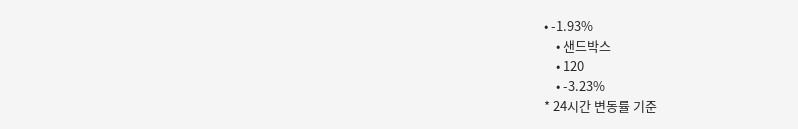• -1.93%
    • 샌드박스
    • 120
    • -3.23%
* 24시간 변동률 기준